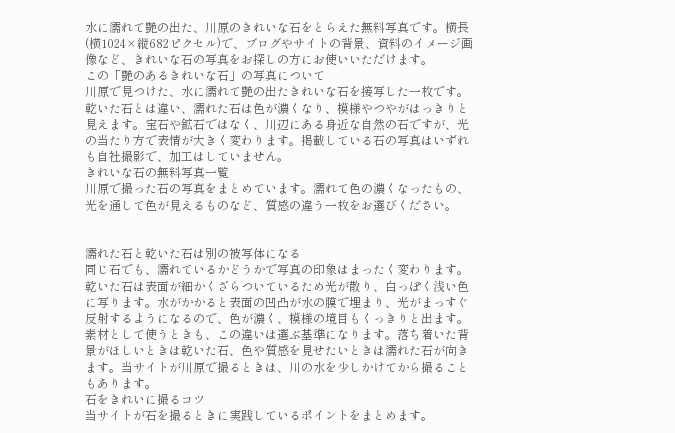水に濡れて艶の出た、川原のきれいな石をとらえた無料写真です。横長(横1024×縦682ピクセル)で、ブログやサイトの背景、資料のイメージ画像など、きれいな石の写真をお探しの方にお使いいただけます。
この「艶のあるきれいな石」の写真について
川原で見つけた、水に濡れて艶の出たきれいな石を接写した一枚です。乾いた石とは違い、濡れた石は色が濃くなり、模様やつやがはっきりと見えます。宝石や鉱石ではなく、川辺にある身近な自然の石ですが、光の当たり方で表情が大きく変わります。掲載している石の写真はいずれも自社撮影で、加工はしていません。
きれいな石の無料写真一覧
川原で撮った石の写真をまとめています。濡れて色の濃くなったもの、光を通して色が見えるものなど、質感の違う一枚をお選びください。


濡れた石と乾いた石は別の被写体になる
同じ石でも、濡れているかどうかで写真の印象はまったく変わります。乾いた石は表面が細かくざらついているため光が散り、白っぽく浅い色に写ります。水がかかると表面の凹凸が水の膜で埋まり、光がまっすぐ反射するようになるので、色が濃く、模様の境目もくっきりと出ます。
素材として使うときも、この違いは選ぶ基準になります。落ち着いた背景がほしいときは乾いた石、色や質感を見せたいときは濡れた石が向きます。当サイトが川原で撮るときは、川の水を少しかけてから撮ることもあります。
石をきれいに撮るコツ
当サイトが石を撮るときに実践しているポイントをまとめます。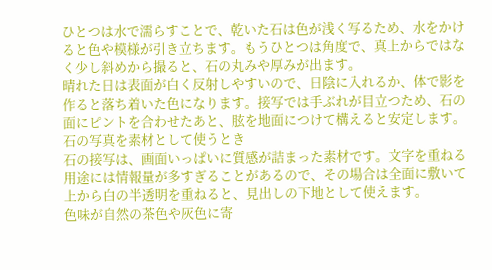ひとつは水で濡らすことで、乾いた石は色が浅く写るため、水をかけると色や模様が引き立ちます。もうひとつは角度で、真上からではなく少し斜めから撮ると、石の丸みや厚みが出ます。
晴れた日は表面が白く反射しやすいので、日陰に入れるか、体で影を作ると落ち着いた色になります。接写では手ぶれが目立つため、石の面にピントを合わせたあと、胘を地面につけて構えると安定します。
石の写真を素材として使うとき
石の接写は、画面いっぱいに質感が詰まった素材です。文字を重ねる用途には情報量が多すぎることがあるので、その場合は全面に敷いて上から白の半透明を重ねると、見出しの下地として使えます。
色味が自然の茶色や灰色に寄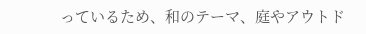っているため、和のテーマ、庭やアウトド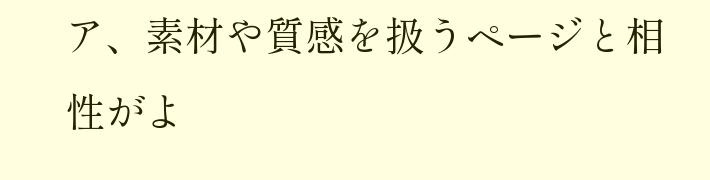ア、素材や質感を扱うページと相性がよ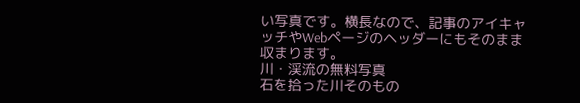い写真です。横長なので、記事のアイキャッチやWebページのヘッダーにもそのまま収まります。
川・渓流の無料写真
石を拾った川そのもの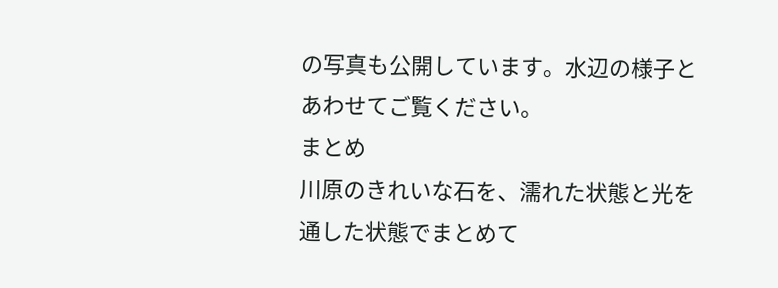の写真も公開しています。水辺の様子とあわせてご覧ください。
まとめ
川原のきれいな石を、濡れた状態と光を通した状態でまとめて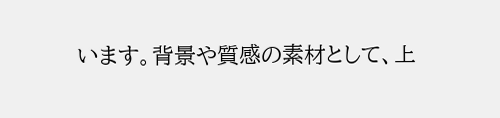います。背景や質感の素材として、上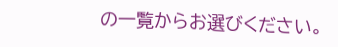の一覧からお選びください。